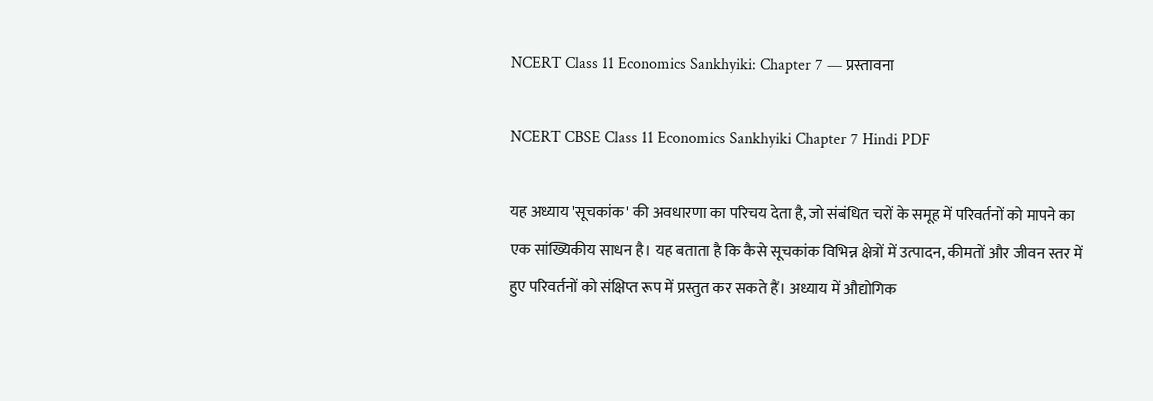NCERT Class 11 Economics Sankhyiki: Chapter 7 — प्रस्तावना

NCERT CBSE Class 11 Economics Sankhyiki Chapter 7 Hindi PDF

यह अध्याय 'सूचकांक' की अवधारणा का परिचय देता है, जो संबंधित चरों के समूह में परिवर्तनों को मापने का एक सांख्यिकीय साधन है। यह बताता है कि कैसे सूचकांक विभिन्न क्षेत्रों में उत्पादन, कीमतों और जीवन स्तर में हुए परिवर्तनों को संक्षिप्त रूप में प्रस्तुत कर सकते हैं। अध्याय में औद्योगिक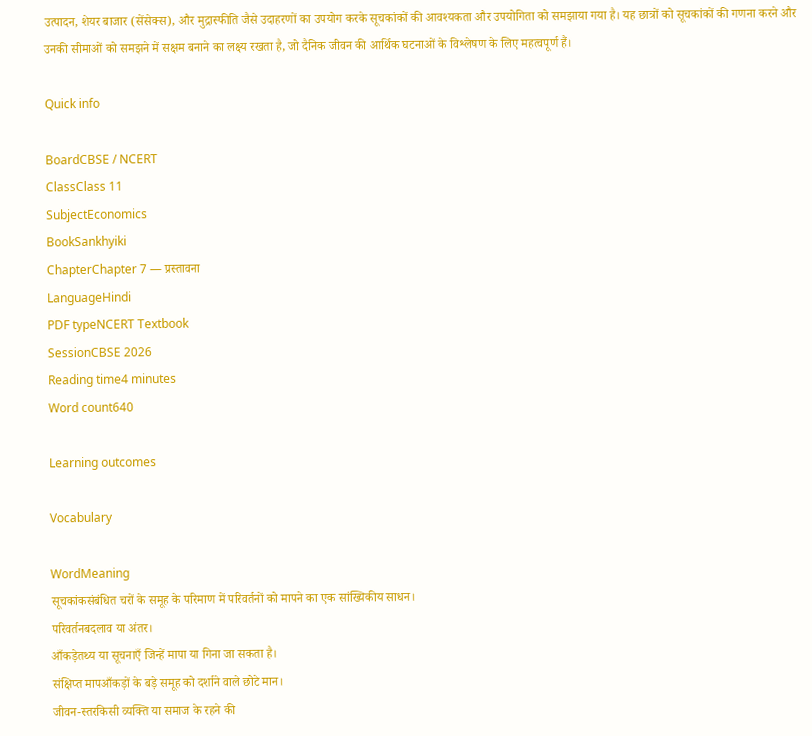उत्पादन, शेयर बाजार (सेंसेक्स), और मुद्रास्फीति जैसे उदाहरणों का उपयोग करके सूचकांकों की आवश्यकता और उपयोगिता को समझाया गया है। यह छात्रों को सूचकांकों की गणना करने और उनकी सीमाओं को समझने में सक्षम बनाने का लक्ष्य रखता है, जो दैनिक जीवन की आर्थिक घटनाओं के विश्लेषण के लिए महत्वपूर्ण हैं।

Quick info

BoardCBSE / NCERT
ClassClass 11
SubjectEconomics
BookSankhyiki
ChapterChapter 7 — प्रस्तावना
LanguageHindi
PDF typeNCERT Textbook
SessionCBSE 2026
Reading time4 minutes
Word count640

Learning outcomes

Vocabulary

WordMeaning
सूचकांकसंबंधित चरों के समूह के परिमाण में परिवर्तनों को मापने का एक सांख्यिकीय साधन।
परिवर्तनबदलाव या अंतर।
आँकड़ेतथ्य या सूचनाएँ जिन्हें मापा या गिना जा सकता है।
संक्षिप्त मापआँकड़ों के बड़े समूह को दर्शाने वाले छोटे मान।
जीवन-स्तरकिसी व्यक्ति या समाज के रहने की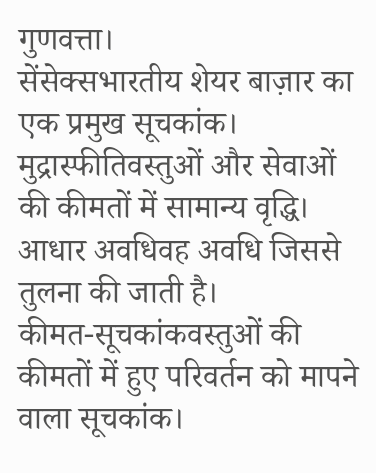गुणवत्ता।
सेंसेक्सभारतीय शेयर बाज़ार का एक प्रमुख सूचकांक।
मुद्रास्फीतिवस्तुओं और सेवाओं की कीमतों में सामान्य वृद्धि।
आधार अवधिवह अवधि जिससे तुलना की जाती है।
कीमत-सूचकांकवस्तुओं की कीमतों में हुए परिवर्तन को मापने वाला सूचकांक।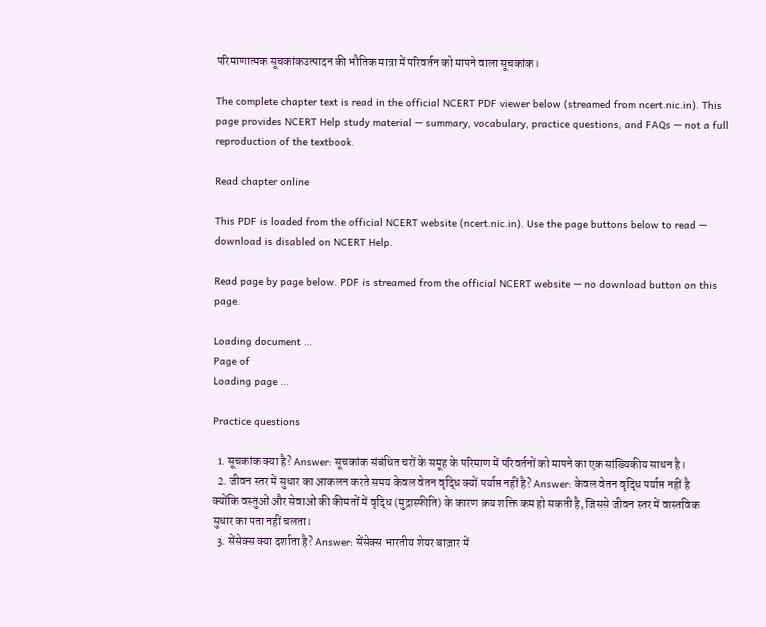परिमाणात्मक सूचकांकउत्पादन की भौतिक मात्रा में परिवर्तन को मापने वाला सूचकांक।

The complete chapter text is read in the official NCERT PDF viewer below (streamed from ncert.nic.in). This page provides NCERT Help study material — summary, vocabulary, practice questions, and FAQs — not a full reproduction of the textbook.

Read chapter online

This PDF is loaded from the official NCERT website (ncert.nic.in). Use the page buttons below to read — download is disabled on NCERT Help.

Read page by page below. PDF is streamed from the official NCERT website — no download button on this page.

Loading document …
Page of
Loading page …

Practice questions

  1. सूचकांक क्या है? Answer: सूचकांक संबंधित चरों के समूह के परिमाण में परिवर्तनों को मापने का एक सांख्यिकीय साधन है।
  2. जीवन स्तर में सुधार का आकलन करते समय केवल वेतन वृद्धि क्यों पर्याप्त नहीं है? Answer: केवल वेतन वृद्धि पर्याप्त नहीं है क्योंकि वस्तुओं और सेवाओं की कीमतों में वृद्धि (मुद्रास्फीति) के कारण क्रय शक्ति कम हो सकती है, जिससे जीवन स्तर में वास्तविक सुधार का पता नहीं चलता।
  3. सेंसेक्स क्या दर्शाता है? Answer: सेंसेक्स भारतीय शेयर बाज़ार में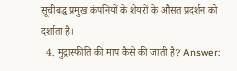सूचीबद्ध प्रमुख कंपनियों के शेयरों के औसत प्रदर्शन को दर्शाता है।
  4. मुद्रास्फीति की माप कैसे की जाती है? Answer: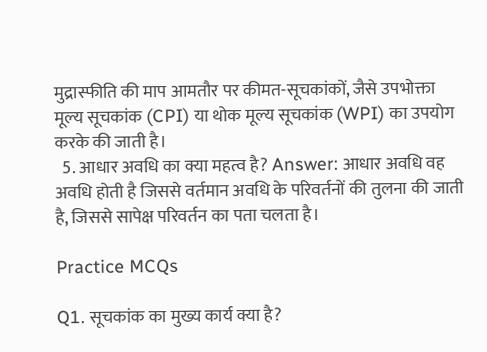मुद्रास्फीति की माप आमतौर पर कीमत-सूचकांकों, जैसे उपभोक्ता मूल्य सूचकांक (CPI) या थोक मूल्य सूचकांक (WPI) का उपयोग करके की जाती है।
  5. आधार अवधि का क्या महत्व है? Answer: आधार अवधि वह अवधि होती है जिससे वर्तमान अवधि के परिवर्तनों की तुलना की जाती है, जिससे सापेक्ष परिवर्तन का पता चलता है।

Practice MCQs

Q1. सूचकांक का मुख्य कार्य क्या है?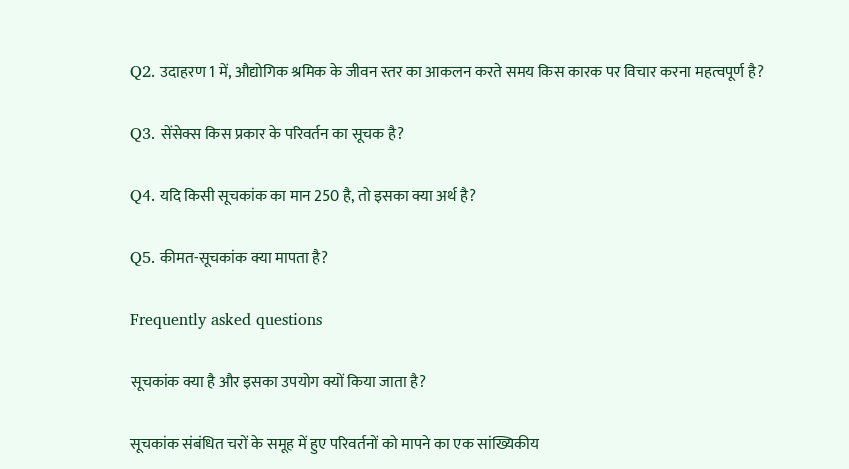Q2. उदाहरण 1 में, औद्योगिक श्रमिक के जीवन स्तर का आकलन करते समय किस कारक पर विचार करना महत्वपूर्ण है?

Q3. सेंसेक्स किस प्रकार के परिवर्तन का सूचक है?

Q4. यदि किसी सूचकांक का मान 250 है, तो इसका क्या अर्थ है?

Q5. कीमत-सूचकांक क्या मापता है?

Frequently asked questions

सूचकांक क्या है और इसका उपयोग क्यों किया जाता है?

सूचकांक संबंधित चरों के समूह में हुए परिवर्तनों को मापने का एक सांख्यिकीय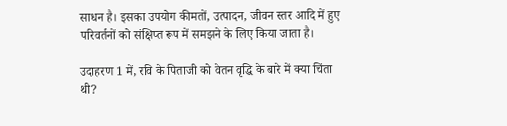साधन है। इसका उपयोग कीमतों, उत्पादन, जीवन स्तर आदि में हुए परिवर्तनों को संक्षिप्त रूप में समझने के लिए किया जाता है।

उदाहरण 1 में, रवि के पिताजी को वेतन वृद्धि के बारे में क्या चिंता थी?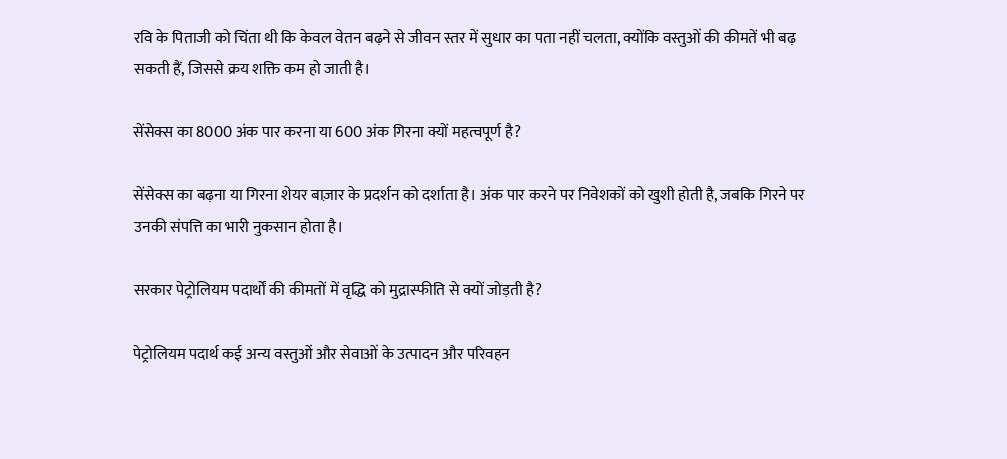रवि के पिताजी को चिंता थी कि केवल वेतन बढ़ने से जीवन स्तर में सुधार का पता नहीं चलता, क्योंकि वस्तुओं की कीमतें भी बढ़ सकती हैं, जिससे क्रय शक्ति कम हो जाती है।

सेंसेक्स का 8000 अंक पार करना या 600 अंक गिरना क्यों महत्वपूर्ण है?

सेंसेक्स का बढ़ना या गिरना शेयर बाज़ार के प्रदर्शन को दर्शाता है। अंक पार करने पर निवेशकों को खुशी होती है, जबकि गिरने पर उनकी संपत्ति का भारी नुकसान होता है।

सरकार पेट्रोलियम पदार्थों की कीमतों में वृद्धि को मुद्रास्फीति से क्यों जोड़ती है?

पेट्रोलियम पदार्थ कई अन्य वस्तुओं और सेवाओं के उत्पादन और परिवहन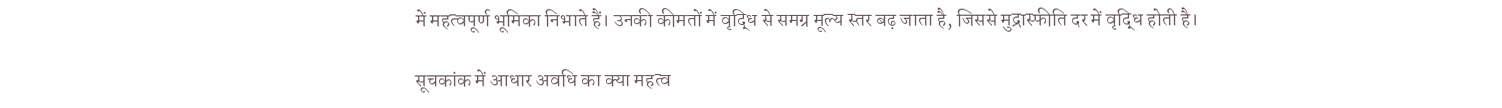में महत्वपूर्ण भूमिका निभाते हैं। उनकी कीमतों में वृद्धि से समग्र मूल्य स्तर बढ़ जाता है, जिससे मुद्रास्फीति दर में वृद्धि होती है।

सूचकांक में आधार अवधि का क्या महत्व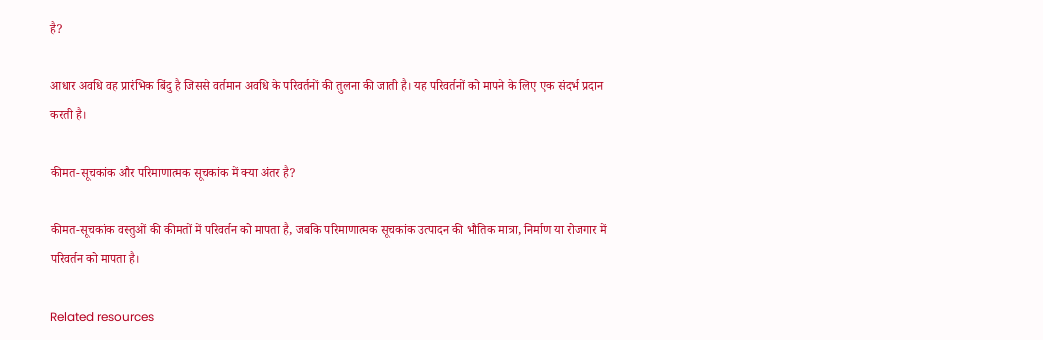है?

आधार अवधि वह प्रारंभिक बिंदु है जिससे वर्तमान अवधि के परिवर्तनों की तुलना की जाती है। यह परिवर्तनों को मापने के लिए एक संदर्भ प्रदान करती है।

कीमत-सूचकांक और परिमाणात्मक सूचकांक में क्या अंतर है?

कीमत-सूचकांक वस्तुओं की कीमतों में परिवर्तन को मापता है, जबकि परिमाणात्मक सूचकांक उत्पादन की भौतिक मात्रा, निर्माण या रोजगार में परिवर्तन को मापता है।

Related resources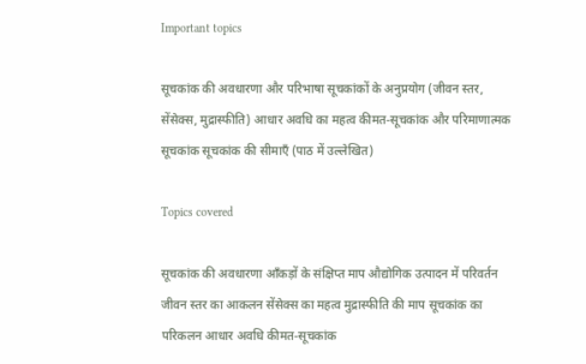Important topics

सूचकांक की अवधारणा और परिभाषा सूचकांकों के अनुप्रयोग (जीवन स्तर, सेंसेक्स, मुद्रास्फीति) आधार अवधि का महत्व कीमत-सूचकांक और परिमाणात्मक सूचकांक सूचकांक की सीमाएँ (पाठ में उल्लेखित)

Topics covered

सूचकांक की अवधारणा आँकड़ों के संक्षिप्त माप औद्योगिक उत्पादन में परिवर्तन जीवन स्तर का आकलन सेंसेक्स का महत्व मुद्रास्फीति की माप सूचकांक का परिकलन आधार अवधि कीमत-सूचकांक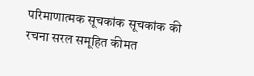परिमाणात्मक सूचकांक सूचकांक की रचना सरल समूहित कीमत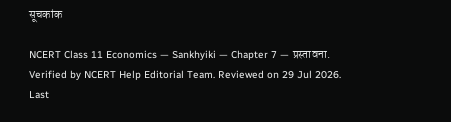सूचकांक

NCERT Class 11 Economics — Sankhyiki — Chapter 7 — प्रस्तावना. Verified by NCERT Help Editorial Team. Reviewed on 29 Jul 2026. Last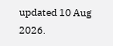updated 10 Aug 2026.